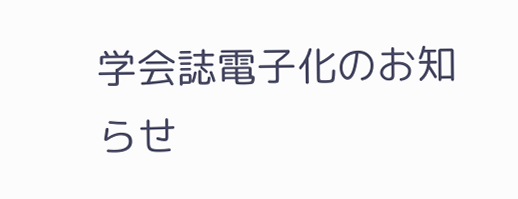学会誌電子化のお知らせ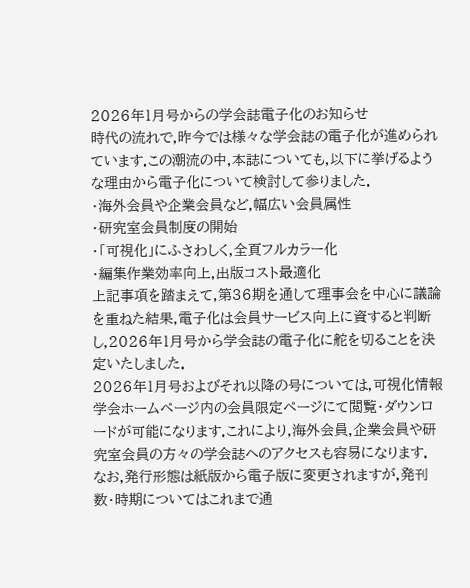2026年1月号からの学会誌電子化のお知らせ
時代の流れで,昨今では様々な学会誌の電子化が進められています.この潮流の中,本誌についても,以下に挙げるような理由から電子化について検討して参りました.
・海外会員や企業会員など,幅広い会員属性
・研究室会員制度の開始
・「可視化」にふさわしく,全頁フルカラー化
・編集作業効率向上,出版コスト最適化
上記事項を踏まえて,第36期を通して理事会を中心に議論を重ねた結果,電子化は会員サービス向上に資すると判断し,2026年1月号から学会誌の電子化に舵を切ることを決定いたしました.
2026年1月号およびそれ以降の号については,可視化情報学会ホームページ内の会員限定ページにて閲覧・ダウンロードが可能になります.これにより,海外会員,企業会員や研究室会員の方々の学会誌へのアクセスも容易になります.
なお,発行形態は紙版から電子版に変更されますが,発刊数・時期についてはこれまで通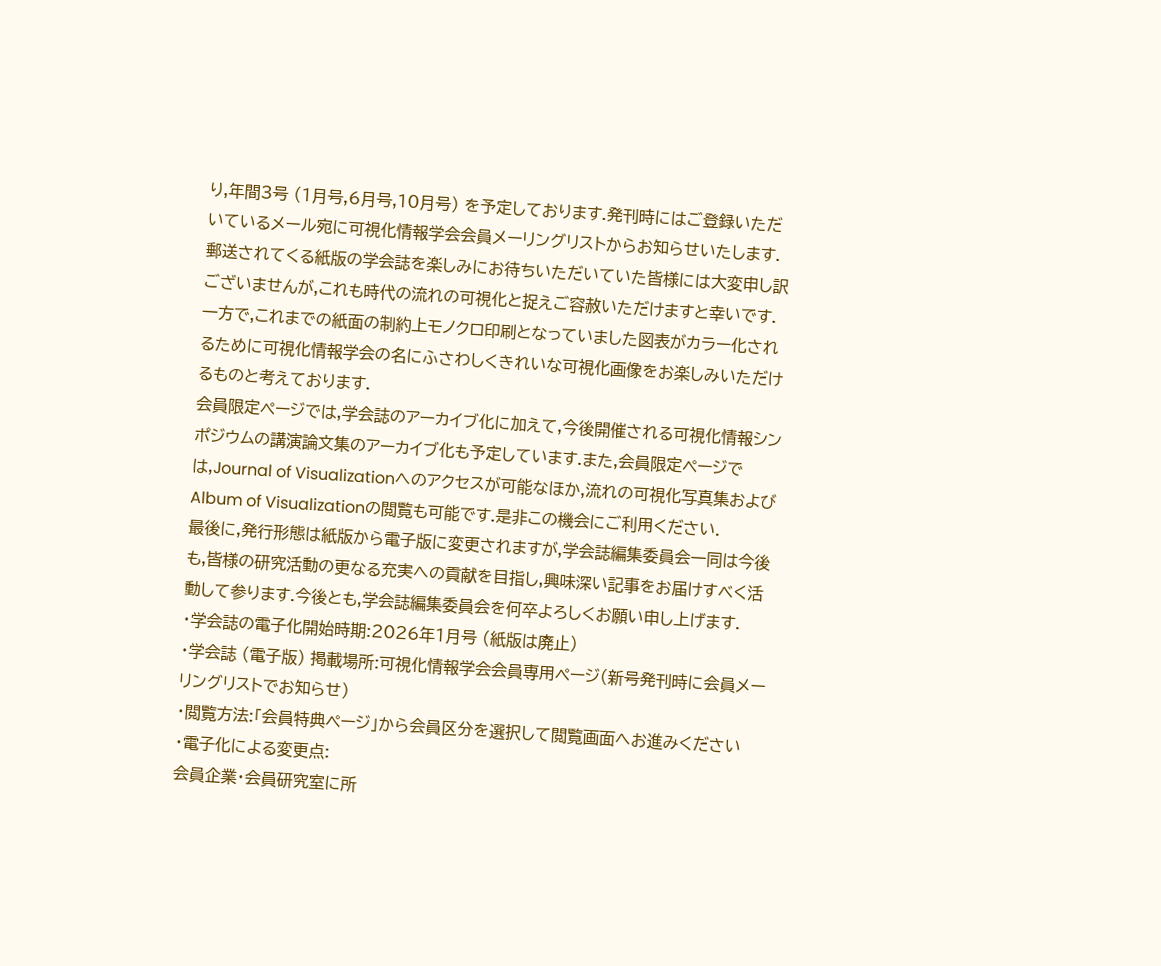り,年間3号 (1月号,6月号,10月号) を予定しております.発刊時にはご登録いただいているメール宛に可視化情報学会会員メーリングリストからお知らせいたします.郵送されてくる紙版の学会誌を楽しみにお待ちいただいていた皆様には大変申し訳ございませんが,これも時代の流れの可視化と捉えご容赦いただけますと幸いです.一方で,これまでの紙面の制約上モノクロ印刷となっていました図表がカラー化されるために可視化情報学会の名にふさわしくきれいな可視化画像をお楽しみいただけるものと考えております.
会員限定ページでは,学会誌のアーカイブ化に加えて,今後開催される可視化情報シンポジウムの講演論文集のアーカイブ化も予定しています.また,会員限定ページでは,Journal of Visualizationへのアクセスが可能なほか,流れの可視化写真集およびAlbum of Visualizationの閲覧も可能です.是非この機会にご利用ください.
最後に,発行形態は紙版から電子版に変更されますが,学会誌編集委員会一同は今後も,皆様の研究活動の更なる充実への貢献を目指し,興味深い記事をお届けすべく活動して参ります.今後とも,学会誌編集委員会を何卒よろしくお願い申し上げます.
・学会誌の電子化開始時期:2026年1月号 (紙版は廃止)
・学会誌 (電子版) 掲載場所:可視化情報学会会員専用ページ(新号発刊時に会員メーリングリストでお知らせ)
・閲覧方法:「会員特典ページ」から会員区分を選択して閲覧画面へお進みください
・電子化による変更点:
会員企業・会員研究室に所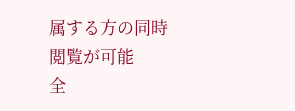属する方の同時閲覧が可能
全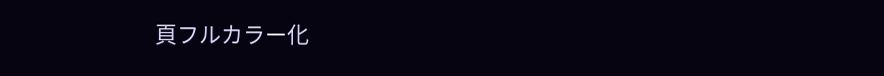頁フルカラー化